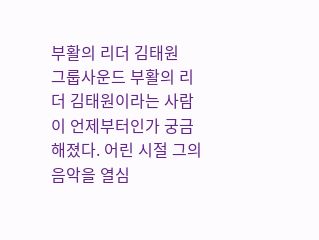부활의 리더 김태원
그룹사운드 부활의 리더 김태원이라는 사람이 언제부터인가 궁금해졌다. 어린 시절 그의 음악을 열심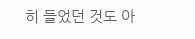히 들었던 것도 아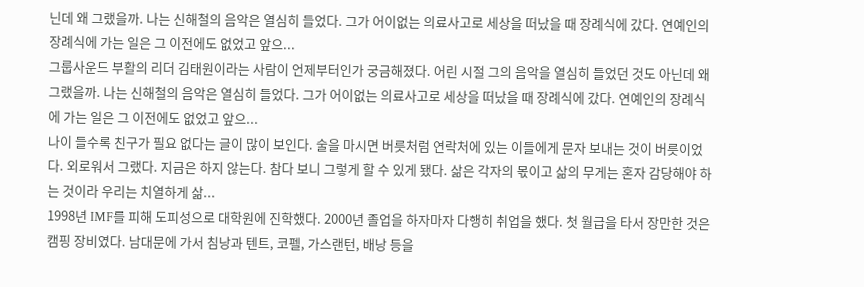닌데 왜 그랬을까. 나는 신해철의 음악은 열심히 들었다. 그가 어이없는 의료사고로 세상을 떠났을 때 장례식에 갔다. 연예인의 장례식에 가는 일은 그 이전에도 없었고 앞으...
그룹사운드 부활의 리더 김태원이라는 사람이 언제부터인가 궁금해졌다. 어린 시절 그의 음악을 열심히 들었던 것도 아닌데 왜 그랬을까. 나는 신해철의 음악은 열심히 들었다. 그가 어이없는 의료사고로 세상을 떠났을 때 장례식에 갔다. 연예인의 장례식에 가는 일은 그 이전에도 없었고 앞으...
나이 들수록 친구가 필요 없다는 글이 많이 보인다. 술을 마시면 버릇처럼 연락처에 있는 이들에게 문자 보내는 것이 버릇이었다. 외로워서 그랬다. 지금은 하지 않는다. 참다 보니 그렇게 할 수 있게 됐다. 삶은 각자의 몫이고 삶의 무게는 혼자 감당해야 하는 것이라 우리는 치열하게 삶...
1998년 IMF를 피해 도피성으로 대학원에 진학했다. 2000년 졸업을 하자마자 다행히 취업을 했다. 첫 월급을 타서 장만한 것은 캠핑 장비였다. 남대문에 가서 침낭과 텐트, 코펠, 가스랜턴, 배낭 등을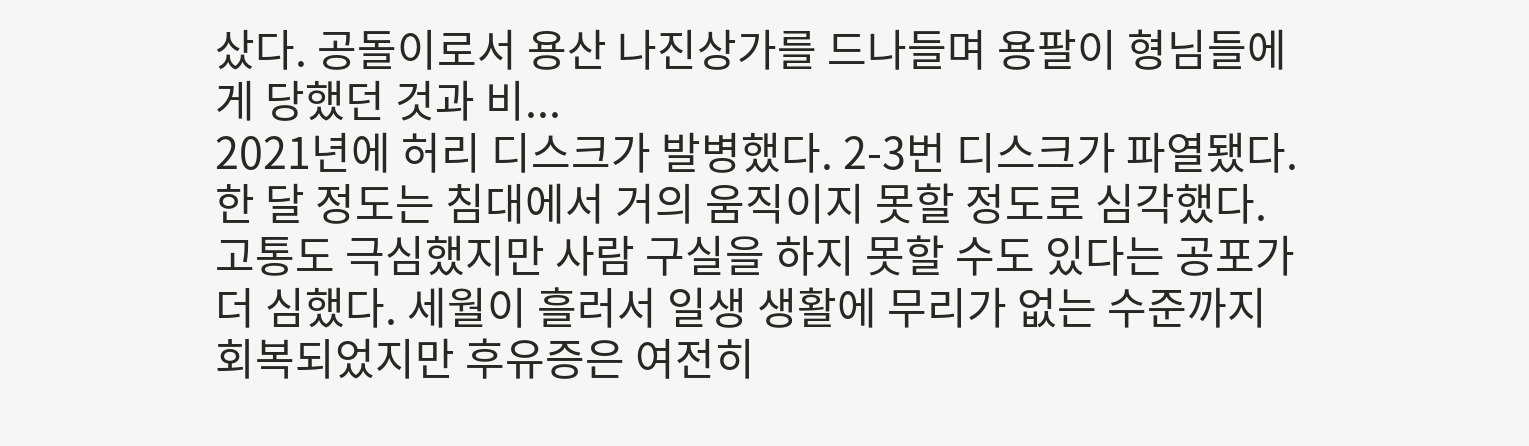샀다. 공돌이로서 용산 나진상가를 드나들며 용팔이 형님들에게 당했던 것과 비...
2021년에 허리 디스크가 발병했다. 2-3번 디스크가 파열됐다. 한 달 정도는 침대에서 거의 움직이지 못할 정도로 심각했다. 고통도 극심했지만 사람 구실을 하지 못할 수도 있다는 공포가 더 심했다. 세월이 흘러서 일생 생활에 무리가 없는 수준까지 회복되었지만 후유증은 여전히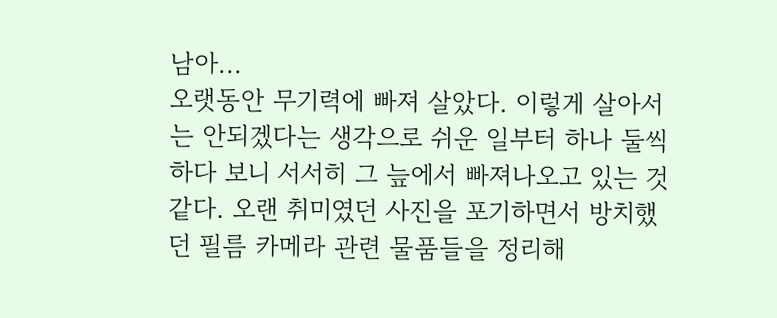남아...
오랫동안 무기력에 빠져 살았다. 이렇게 살아서는 안되겠다는 생각으로 쉬운 일부터 하나 둘씩 하다 보니 서서히 그 늪에서 빠져나오고 있는 것 같다. 오랜 취미였던 사진을 포기하면서 방치했던 필름 카메라 관련 물품들을 정리해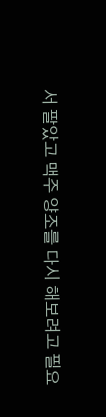서 팔았고 맥주 양조를 다시 해보려고 필요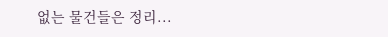없는 물건들은 정리...